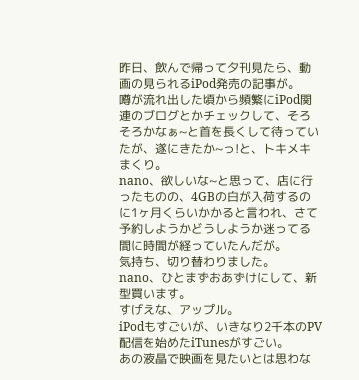昨日、飲んで帰って夕刊見たら、動画の見られるiPod発売の記事が。
噂が流れ出した頃から頻繁にiPod関連のブログとかチェックして、そろそろかなぁ~と首を長くして待っていたが、遂にきたか~っ!と、トキメキまくり。
nano、欲しいな~と思って、店に行ったものの、4GBの白が入荷するのに1ヶ月くらいかかると言われ、さて予約しようかどうしようか迷ってる間に時間が経っていたんだが。
気持ち、切り替わりました。
nano、ひとまずおあずけにして、新型買います。
すげえな、アップル。
iPodもすごいが、いきなり2千本のPV配信を始めたiTunesがすごい。
あの液晶で映画を見たいとは思わな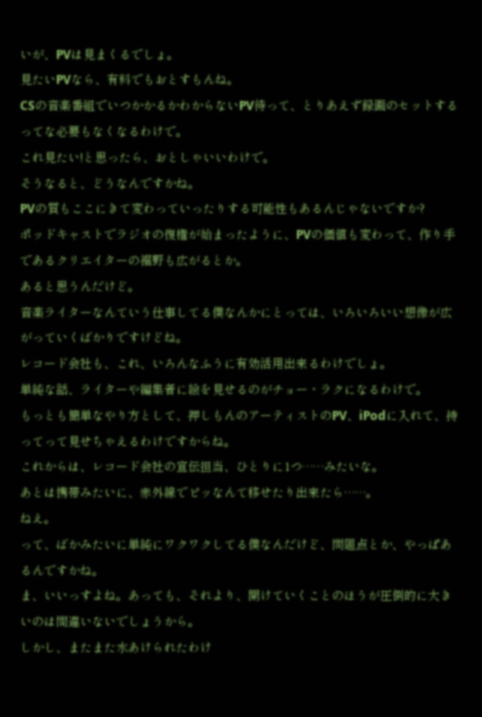いが、PVは見まくるでしょ。
見たいPVなら、有料でもおとすもんね。
CSの音楽番組でいつかかるかわからないPV待って、とりあえず録画のセットするってな必要もなくなるわけで。
これ見たい!と思ったら、おとしゃいいわけで。
そうなると、どうなんですかね。
PVの質もここにきて変わっていったりする可能性もあるんじゃないですか?
ポッドキャストでラジオの復権が始まったように、PVの価値も変わって、作り手であるクリエイターの裾野も広がるとか。
あると思うんだけど。
音楽ライターなんていう仕事してる僕なんかにとっては、いろいろいい想像が広がっていくばかりですけどね。
レコード会社も、これ、いろんなふうに有効活用出来るわけでしょ。
単純な話、ライターや編集者に絵を見せるのがチョー・ラクになるわけで。
もっとも簡単なやり方として、押しもんのアーティストのPV、iPodに入れて、持ってって見せちゃえるわけですからね。
これからは、レコード会社の宣伝担当、ひとりに1つ……みたいな。
あとは携帯みたいに、赤外線でピッなんて移せたり出来たら……。
ねえ。
って、ばかみたいに単純にワクワクしてる僕なんだけど、問題点とか、やっぱあるんですかね。
ま、いいっすよね。あっても、それより、開けていくことのほうが圧倒的に大きいのは間違いないでしょうから。
しかし、またまた水あけられたわけ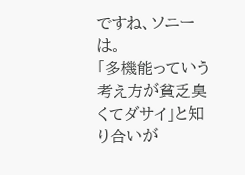ですね、ソニーは。
「多機能っていう考え方が貧乏臭くてダサイ」と知り合いが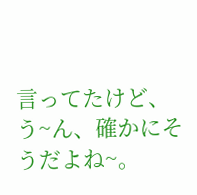言ってたけど、う~ん、確かにそうだよね~。